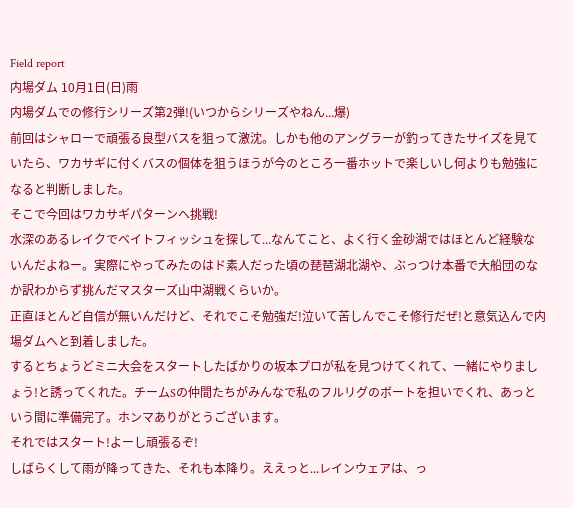Field report
内場ダム 10月1日(日)雨
内場ダムでの修行シリーズ第2弾!(いつからシリーズやねん...爆)
前回はシャローで頑張る良型バスを狙って激沈。しかも他のアングラーが釣ってきたサイズを見ていたら、ワカサギに付くバスの個体を狙うほうが今のところ一番ホットで楽しいし何よりも勉強になると判断しました。
そこで今回はワカサギパターンへ挑戦!
水深のあるレイクでベイトフィッシュを探して...なんてこと、よく行く金砂湖ではほとんど経験ないんだよねー。実際にやってみたのはド素人だった頃の琵琶湖北湖や、ぶっつけ本番で大船団のなか訳わからず挑んだマスターズ山中湖戦くらいか。
正直ほとんど自信が無いんだけど、それでこそ勉強だ!泣いて苦しんでこそ修行だぜ!と意気込んで内場ダムへと到着しました。
するとちょうどミニ大会をスタートしたばかりの坂本プロが私を見つけてくれて、一緒にやりましょう!と誘ってくれた。チームSの仲間たちがみんなで私のフルリグのボートを担いでくれ、あっという間に準備完了。ホンマありがとうございます。
それではスタート!よーし頑張るぞ!
しばらくして雨が降ってきた、それも本降り。ええっと...レインウェアは、っ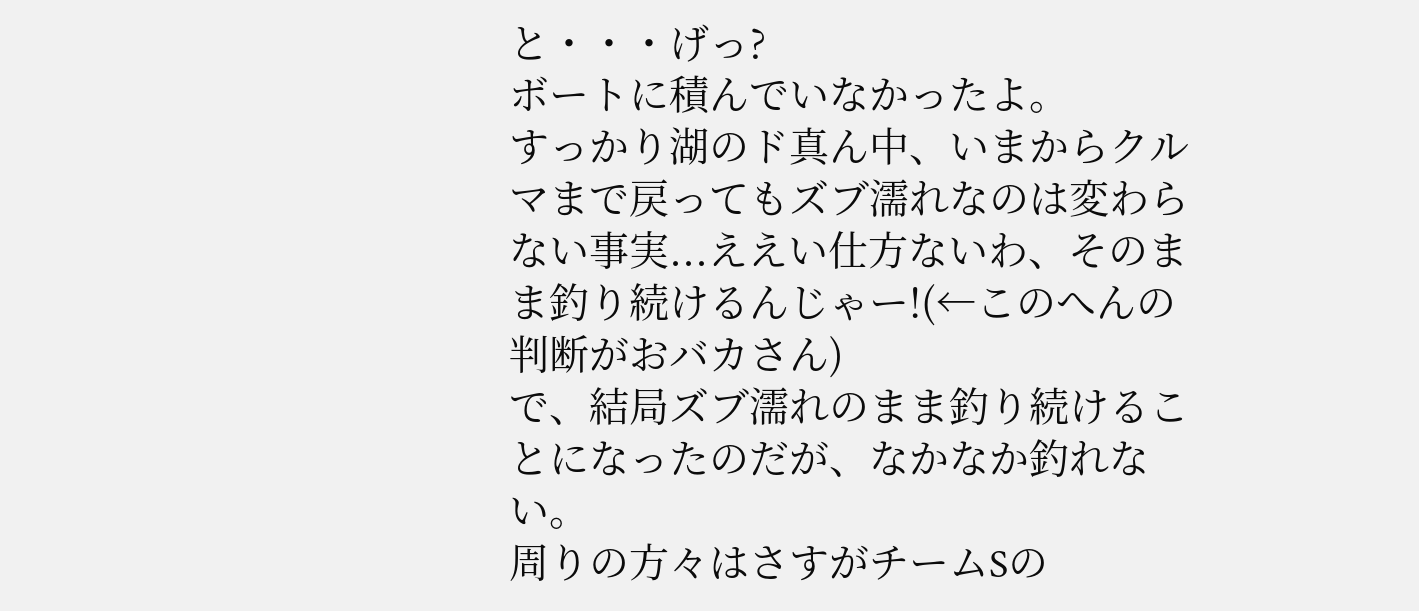と・・・げっ?
ボートに積んでいなかったよ。
すっかり湖のド真ん中、いまからクルマまで戻ってもズブ濡れなのは変わらない事実...ええい仕方ないわ、そのまま釣り続けるんじゃー!(←このへんの判断がおバカさん)
で、結局ズブ濡れのまま釣り続けることになったのだが、なかなか釣れない。
周りの方々はさすがチームSの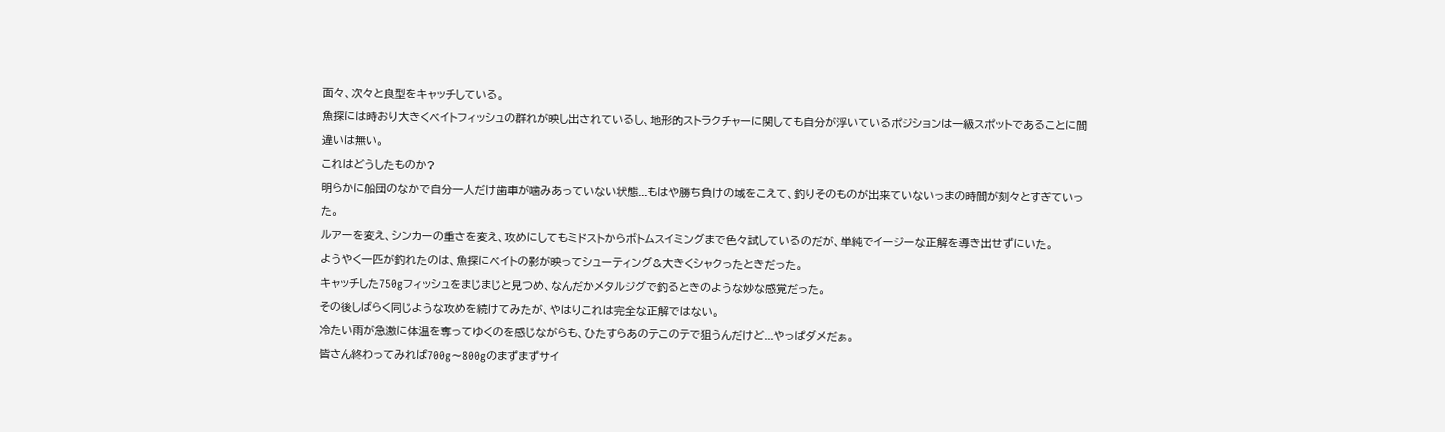面々、次々と良型をキャッチしている。
魚探には時おり大きくベイトフィッシュの群れが映し出されているし、地形的ストラクチャーに関しても自分が浮いているポジションは一級スポットであることに間違いは無い。
これはどうしたものか?
明らかに船団のなかで自分一人だけ歯車が噛みあっていない状態...もはや勝ち負けの域をこえて、釣りそのものが出来ていないっまの時間が刻々とすぎていった。
ルアーを変え、シンカーの重さを変え、攻めにしてもミドストからボトムスイミングまで色々試しているのだが、単純でイージーな正解を導き出せずにいた。
ようやく一匹が釣れたのは、魚探にベイトの影が映ってシューティング&大きくシャクったときだった。
キャッチした750gフィッシュをまじまじと見つめ、なんだかメタルジグで釣るときのような妙な感覚だった。
その後しばらく同じような攻めを続けてみたが、やはりこれは完全な正解ではない。
冷たい雨が急激に体温を奪ってゆくのを感じながらも、ひたすらあのテこのテで狙うんだけど...やっぱダメだぁ。
皆さん終わってみれば700g〜800gのまずまずサイ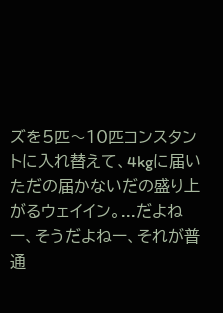ズを5匹〜10匹コンスタントに入れ替えて、4kgに届いただの届かないだの盛り上がるウェイイン。...だよねー、そうだよねー、それが普通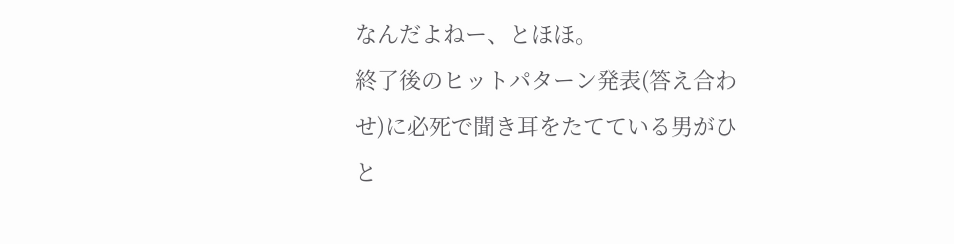なんだよねー、とほほ。
終了後のヒットパターン発表(答え合わせ)に必死で聞き耳をたてている男がひと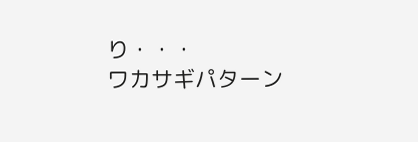り・・・
ワカサギパターン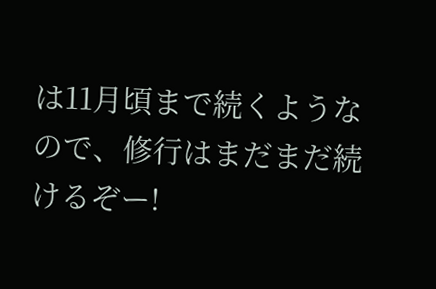は11月頃まで続くようなので、修行はまだまだ続けるぞー!